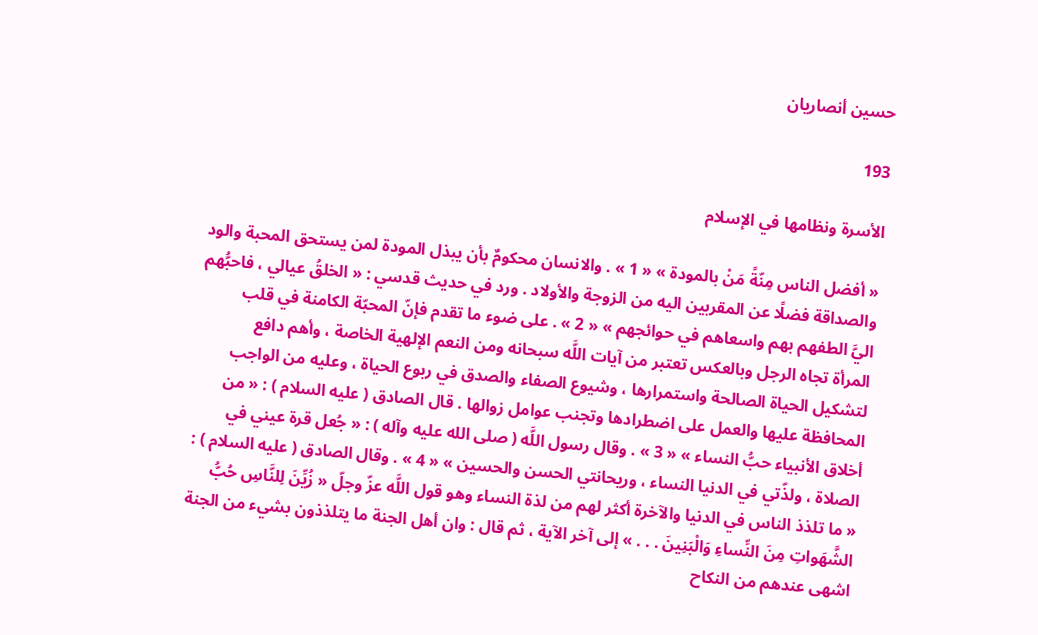حسين أنصاريان

193

الأسرة ونظامها في الإسلام

« أفضل الناس مِنّةً مَنْ بالمودة » « 1 » . والانسان محكومٌ بأن يبذل المودة لمن يستحق المحبة والود والصداقة فضلًا عن المقربين اليه من الزوجة والأولاد . ورد في حديث قدسي : « الخلقُ عيالي ، فاحبُّهم اليَّ الطفهم بهم واسعاهم في حوائجهم » « 2 » . على ضوء ما تقدم فإنّ المحبّة الكامنة في قلب المرأة تجاه الرجل وبالعكس تعتبر من آيات اللَّه سبحانه ومن النعم الإلهية الخاصة ، وأهم دافع لتشكيل الحياة الصالحة واستمرارها ، وشيوع الصفاء والصدق في ربوع الحياة ، وعليه من الواجب المحافظة عليها والعمل على اضطرادها وتجنب عوامل زوالها . قال الصادق ( عليه السلام ) : « من أخلاق الأنبياء حبُّ النساء » « 3 » . وقال رسول اللَّه ( صلى الله عليه وآله ) : « جُعل قرة عيني في الصلاة ، ولذّتي في الدنيا النساء ، وريحانتي الحسن والحسين » « 4 » . وقال الصادق ( عليه السلام ) : « ما تلذذ الناس في الدنيا والآخرة أكثر لهم من لذة النساء وهو قول اللَّه عزّ وجلّ « زُيِّنَ لِلنَّاسِ حُبُّ الشَّهَواتِ مِنَ النِّساءِ وَالْبَنِينَ . . . » إلى آخر الآية ، ثم قال : وان أهل الجنة ما يتلذذون بشيء من الجنة اشهى عندهم من النكاح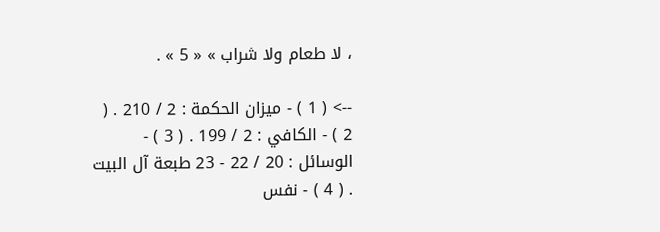، لا طعام ولا شراب » « 5 » .

--> ( 1 ) - ميزان الحكمة : 2 / 210 . ( 2 ) - الكافي : 2 / 199 . ( 3 ) - الوسائل : 20 / 22 - 23 طبعة آل البيت . ( 4 ) - نفس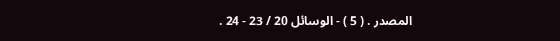المصدر . ( 5 ) - الوسائل 20 / 23 - 24 .